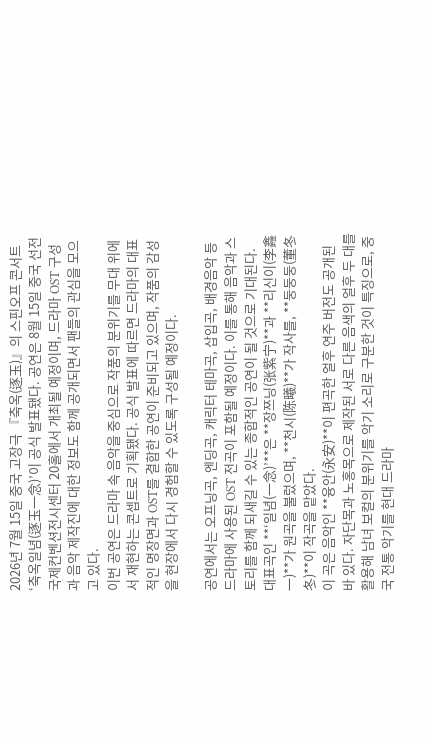2026년 7월 15일 중국 고장극 『축옥(逐玉)』의 스핀오프 콘서트 ‘축옥일념(逐玉一念)’이 공식 발표됐다. 공연은 8월 15일 중국 선전 국제컨벤션전시센터 20홀에서 개최될 예정이며, 드라마 OST 구성과 음악 제작진에 대한 정보도 함께 공개되면서 팬들의 관심을 모으고 있다.
이번 공연은 드라마 속 음악을 중심으로 작품의 분위기를 무대 위에서 재현하는 콘셉트로 기획됐다. 공식 발표에 따르면 드라마의 대표적인 명장면과 OST를 결합한 공연이 준비되고 있으며, 작품의 감성을 현장에서 다시 경험할 수 있도록 구성될 예정이다.

공연에서는 오프닝곡, 엔딩곡, 캐릭터 테마곡, 삽입곡, 배경음악 등 드라마에 사용된 OST 전곡이 포함될 예정이다. 이를 통해 음악과 스토리를 함께 되새길 수 있는 종합적인 공연이 될 것으로 기대된다.
대표곡인 **‘일념(一念)’**은 **장쯔닝(张紫宁)**과 **리신이(李鑫一)**가 원곡을 불렀으며, **천시(陈曦)**가 작사를, **둥둥둥(董冬冬)**이 작곡을 맡았다.
이 곡은 음악인 **융안(永安)**이 편곡한 얼후 연주 버전도 공개된 바 있다. 자단목과 노홍목으로 제작된 서로 다른 음색의 얼후 두 대를 활용해 남녀 보컬의 분위기를 악기 소리로 구분한 것이 특징으로, 중국 전통 악기를 현대 드라마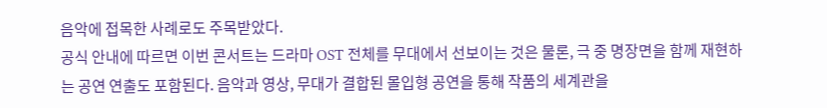음악에 접목한 사례로도 주목받았다.
공식 안내에 따르면 이번 콘서트는 드라마 OST 전체를 무대에서 선보이는 것은 물론, 극 중 명장면을 함께 재현하는 공연 연출도 포함된다. 음악과 영상, 무대가 결합된 몰입형 공연을 통해 작품의 세계관을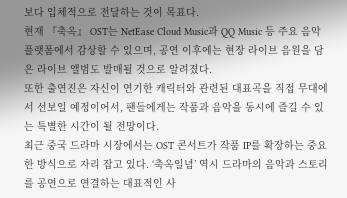보다 입체적으로 전달하는 것이 목표다.
현재 『축옥』 OST는 NetEase Cloud Music과 QQ Music 등 주요 음악 플랫폼에서 감상할 수 있으며, 공연 이후에는 현장 라이브 음원을 담은 라이브 앨범도 발매될 것으로 알려졌다.
또한 출연진은 자신이 연기한 캐릭터와 관련된 대표곡을 직접 무대에서 선보일 예정이어서, 팬들에게는 작품과 음악을 동시에 즐길 수 있는 특별한 시간이 될 전망이다.
최근 중국 드라마 시장에서는 OST 콘서트가 작품 IP를 확장하는 중요한 방식으로 자리 잡고 있다. ‘축옥일념’ 역시 드라마의 음악과 스토리를 공연으로 연결하는 대표적인 사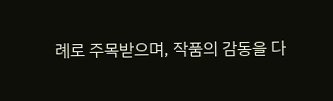례로 주목받으며, 작품의 감동을 다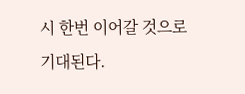시 한번 이어갈 것으로 기대된다.